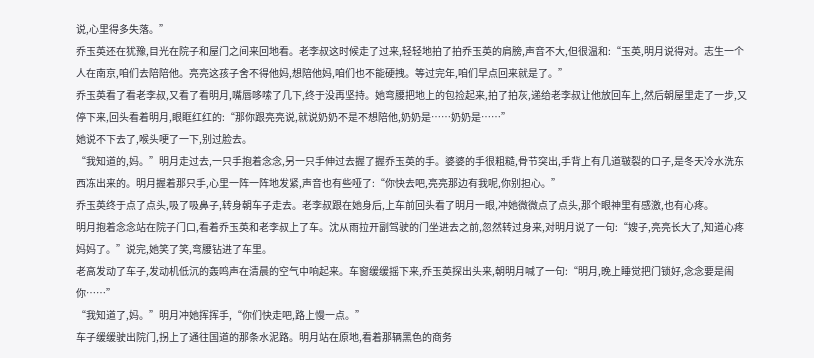说,心里得多失落。”
乔玉英还在犹豫,目光在院子和屋门之间来回地看。老李叔这时候走了过来,轻轻地拍了拍乔玉英的肩膀,声音不大,但很温和:“玉英,明月说得对。志生一个人在南京,咱们去陪陪他。亮亮这孩子舍不得他妈,想陪他妈,咱们也不能硬拽。等过完年,咱们早点回来就是了。”
乔玉英看了看老李叔,又看了看明月,嘴唇哆嗦了几下,终于没再坚持。她弯腰把地上的包捡起来,拍了拍灰,递给老李叔让他放回车上,然后朝屋里走了一步,又停下来,回头看着明月,眼眶红红的:“那你跟亮亮说,就说奶奶不是不想陪他,奶奶是……奶奶是……”
她说不下去了,喉头哽了一下,别过脸去。
“我知道的,妈。”明月走过去,一只手抱着念念,另一只手伸过去握了握乔玉英的手。婆婆的手很粗糙,骨节突出,手背上有几道皲裂的口子,是冬天冷水洗东西冻出来的。明月握着那只手,心里一阵一阵地发紧,声音也有些哑了:“你快去吧,亮亮那边有我呢,你别担心。”
乔玉英终于点了点头,吸了吸鼻子,转身朝车子走去。老李叔跟在她身后,上车前回头看了明月一眼,冲她微微点了点头,那个眼神里有感激,也有心疼。
明月抱着念念站在院子门口,看着乔玉英和老李叔上了车。沈从雨拉开副驾驶的门坐进去之前,忽然转过身来,对明月说了一句:“嫂子,亮亮长大了,知道心疼妈妈了。”说完,她笑了笑,弯腰钻进了车里。
老高发动了车子,发动机低沉的轰鸣声在清晨的空气中响起来。车窗缓缓摇下来,乔玉英探出头来,朝明月喊了一句:“明月,晚上睡觉把门锁好,念念要是闹你……”
“我知道了,妈。”明月冲她挥挥手,“你们快走吧,路上慢一点。”
车子缓缓驶出院门,拐上了通往国道的那条水泥路。明月站在原地,看着那辆黑色的商务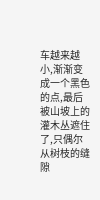车越来越小,渐渐变成一个黑色的点,最后被山坡上的灌木丛遮住了,只偶尔从树枝的缝隙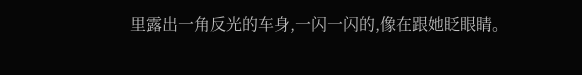里露出一角反光的车身,一闪一闪的,像在跟她眨眼睛。